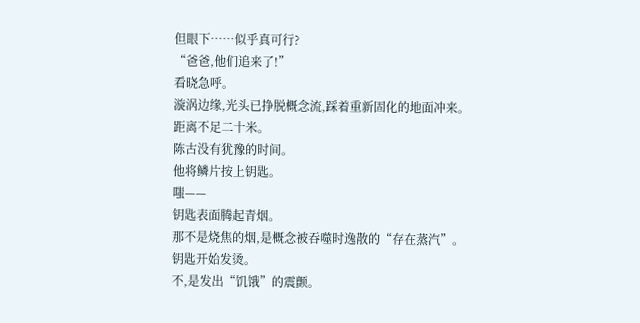但眼下……似乎真可行?
“爸爸,他们追来了!”
看晓急呼。
漩涡边缘,光头已挣脱概念流,踩着重新固化的地面冲来。
距离不足二十米。
陈古没有犹豫的时间。
他将鳞片按上钥匙。
嗤——
钥匙表面腾起青烟。
那不是烧焦的烟,是概念被吞噬时逸散的“存在蒸汽”。
钥匙开始发烫。
不,是发出“饥饿”的震颤。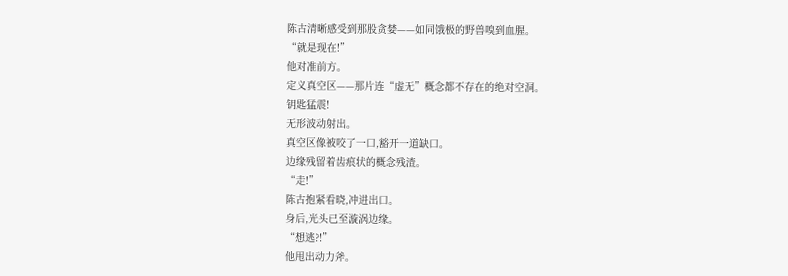陈古清晰感受到那股贪婪——如同饿极的野兽嗅到血腥。
“就是现在!”
他对准前方。
定义真空区——那片连“虚无”概念都不存在的绝对空洞。
钥匙猛震!
无形波动射出。
真空区像被咬了一口,豁开一道缺口。
边缘残留着齿痕状的概念残渣。
“走!”
陈古抱紧看晓,冲进出口。
身后,光头已至漩涡边缘。
“想逃?!”
他甩出动力斧。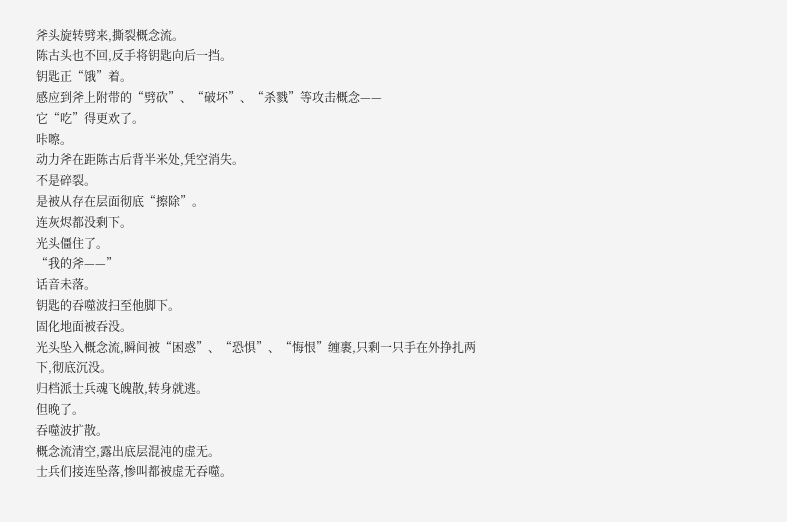斧头旋转劈来,撕裂概念流。
陈古头也不回,反手将钥匙向后一挡。
钥匙正“饿”着。
感应到斧上附带的“劈砍”、“破坏”、“杀戮”等攻击概念——
它“吃”得更欢了。
咔嚓。
动力斧在距陈古后背半米处,凭空消失。
不是碎裂。
是被从存在层面彻底“擦除”。
连灰烬都没剩下。
光头僵住了。
“我的斧——”
话音未落。
钥匙的吞噬波扫至他脚下。
固化地面被吞没。
光头坠入概念流,瞬间被“困惑”、“恐惧”、“悔恨”缠裹,只剩一只手在外挣扎两下,彻底沉没。
归档派士兵魂飞魄散,转身就逃。
但晚了。
吞噬波扩散。
概念流清空,露出底层混沌的虚无。
士兵们接连坠落,惨叫都被虚无吞噬。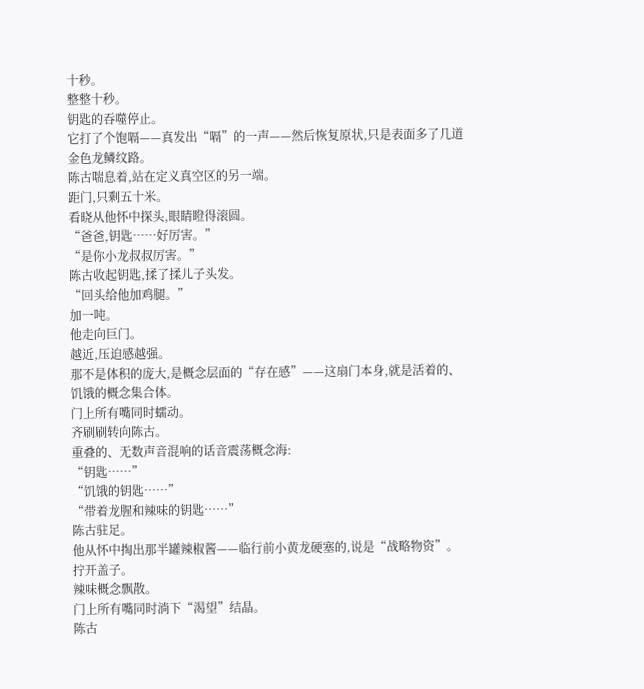十秒。
整整十秒。
钥匙的吞噬停止。
它打了个饱嗝——真发出“嗝”的一声——然后恢复原状,只是表面多了几道金色龙鳞纹路。
陈古喘息着,站在定义真空区的另一端。
距门,只剩五十米。
看晓从他怀中探头,眼睛瞪得滚圆。
“爸爸,钥匙……好厉害。”
“是你小龙叔叔厉害。”
陈古收起钥匙,揉了揉儿子头发。
“回头给他加鸡腿。”
加一吨。
他走向巨门。
越近,压迫感越强。
那不是体积的庞大,是概念层面的“存在感”——这扇门本身,就是活着的、饥饿的概念集合体。
门上所有嘴同时蠕动。
齐刷刷转向陈古。
重叠的、无数声音混响的话音震荡概念海:
“钥匙……”
“饥饿的钥匙……”
“带着龙腥和辣味的钥匙……”
陈古驻足。
他从怀中掏出那半罐辣椒酱——临行前小黄龙硬塞的,说是“战略物资”。
拧开盖子。
辣味概念飘散。
门上所有嘴同时淌下“渴望”结晶。
陈古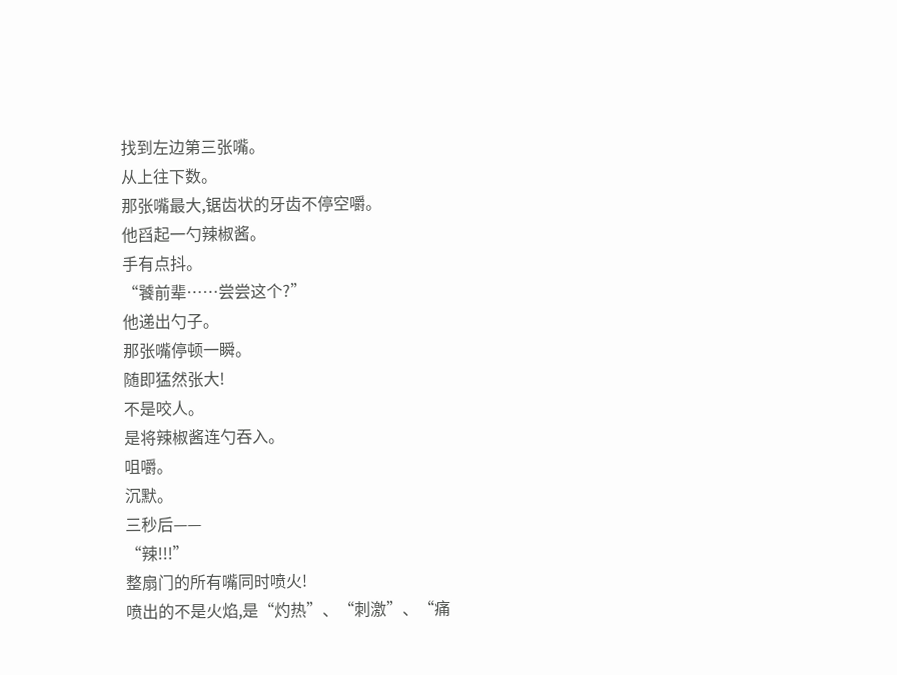找到左边第三张嘴。
从上往下数。
那张嘴最大,锯齿状的牙齿不停空嚼。
他舀起一勺辣椒酱。
手有点抖。
“饕前辈……尝尝这个?”
他递出勺子。
那张嘴停顿一瞬。
随即猛然张大!
不是咬人。
是将辣椒酱连勺吞入。
咀嚼。
沉默。
三秒后——
“辣!!!”
整扇门的所有嘴同时喷火!
喷出的不是火焰,是“灼热”、“刺激”、“痛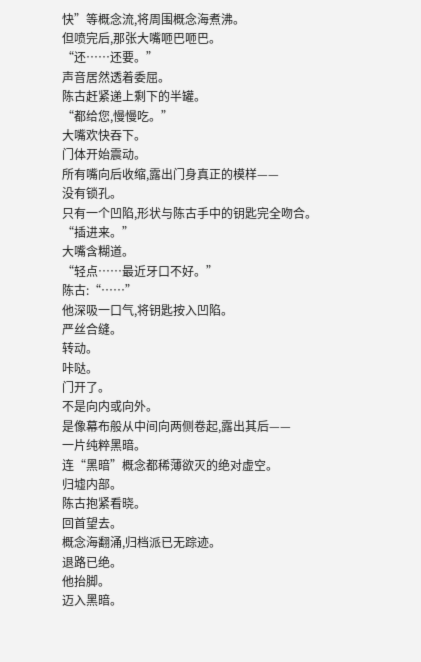快”等概念流,将周围概念海煮沸。
但喷完后,那张大嘴咂巴咂巴。
“还……还要。”
声音居然透着委屈。
陈古赶紧递上剩下的半罐。
“都给您,慢慢吃。”
大嘴欢快吞下。
门体开始震动。
所有嘴向后收缩,露出门身真正的模样——
没有锁孔。
只有一个凹陷,形状与陈古手中的钥匙完全吻合。
“插进来。”
大嘴含糊道。
“轻点……最近牙口不好。”
陈古:“……”
他深吸一口气,将钥匙按入凹陷。
严丝合缝。
转动。
咔哒。
门开了。
不是向内或向外。
是像幕布般从中间向两侧卷起,露出其后——
一片纯粹黑暗。
连“黑暗”概念都稀薄欲灭的绝对虚空。
归墟内部。
陈古抱紧看晓。
回首望去。
概念海翻涌,归档派已无踪迹。
退路已绝。
他抬脚。
迈入黑暗。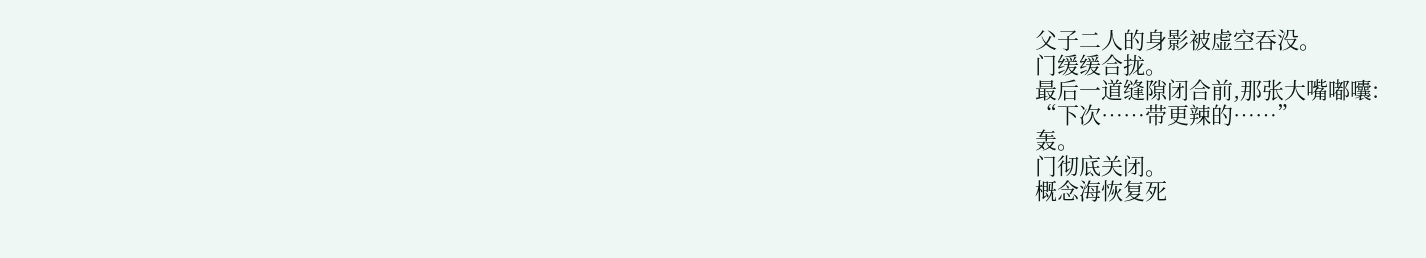父子二人的身影被虚空吞没。
门缓缓合拢。
最后一道缝隙闭合前,那张大嘴嘟囔:
“下次……带更辣的……”
轰。
门彻底关闭。
概念海恢复死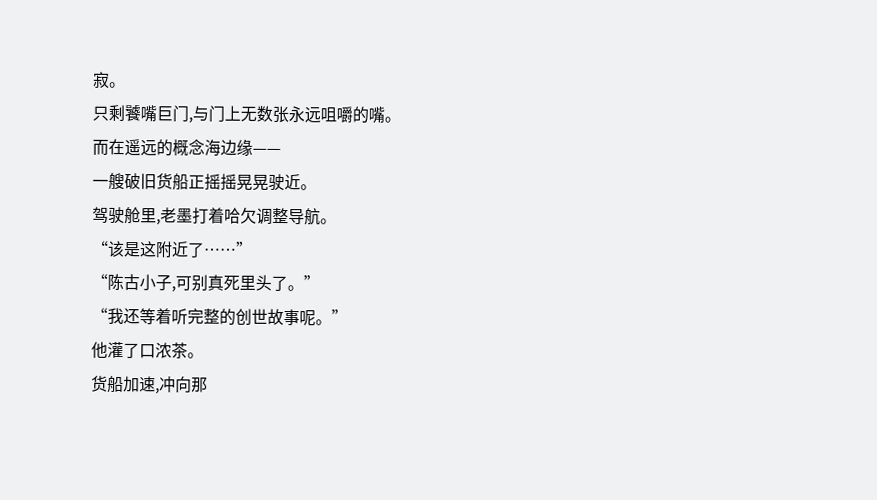寂。
只剩饕嘴巨门,与门上无数张永远咀嚼的嘴。
而在遥远的概念海边缘——
一艘破旧货船正摇摇晃晃驶近。
驾驶舱里,老墨打着哈欠调整导航。
“该是这附近了……”
“陈古小子,可别真死里头了。”
“我还等着听完整的创世故事呢。”
他灌了口浓茶。
货船加速,冲向那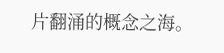片翻涌的概念之海。